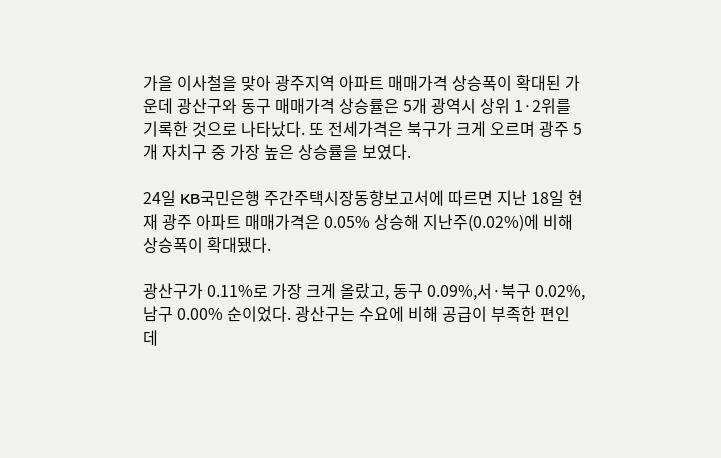가을 이사철을 맞아 광주지역 아파트 매매가격 상승폭이 확대된 가운데 광산구와 동구 매매가격 상승률은 5개 광역시 상위 1·2위를 기록한 것으로 나타났다. 또 전세가격은 북구가 크게 오르며 광주 5개 자치구 중 가장 높은 상승률을 보였다.

24일 KB국민은행 주간주택시장동향보고서에 따르면 지난 18일 현재 광주 아파트 매매가격은 0.05% 상승해 지난주(0.02%)에 비해 상승폭이 확대됐다.

광산구가 0.11%로 가장 크게 올랐고, 동구 0.09%,서·북구 0.02%, 남구 0.00% 순이었다. 광산구는 수요에 비해 공급이 부족한 편인 데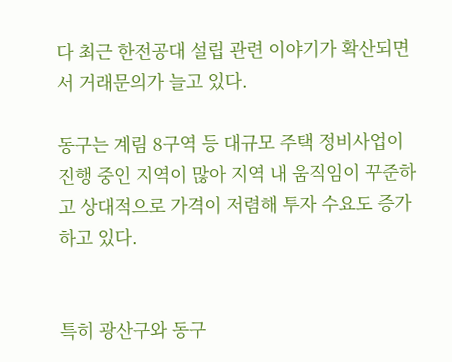다 최근 한전공대 설립 관련 이야기가 확산되면서 거래문의가 늘고 있다.

동구는 계림 8구역 등 대규모 주택 정비사업이 진행 중인 지역이 많아 지역 내 움직임이 꾸준하고 상대적으로 가격이 저렴해 투자 수요도 증가하고 있다.


특히 광산구와 동구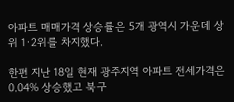아파트 매매가격 상승률은 5개 광역시 가운데 상위 1·2위를 차지했다.

한편 지난 18일 현재 광주지역 아파트 전세가격은 0.04% 상승했고 북구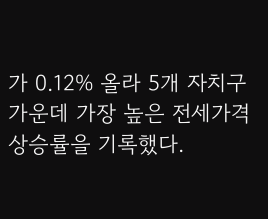가 0.12% 올라 5개 자치구 가운데 가장 높은 전세가격 상승률을 기록했다.